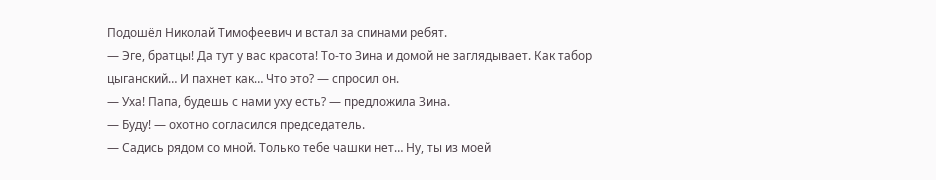Подошёл Николай Тимофеевич и встал за спинами ребят.
— Эге, братцы! Да тут у вас красота! То-то Зина и домой не заглядывает. Как табор цыганский… И пахнет как… Что это? — спросил он.
— Уха! Папа, будешь с нами уху есть? — предложила Зина.
— Буду! — охотно согласился председатель.
— Садись рядом со мной. Только тебе чашки нет… Ну, ты из моей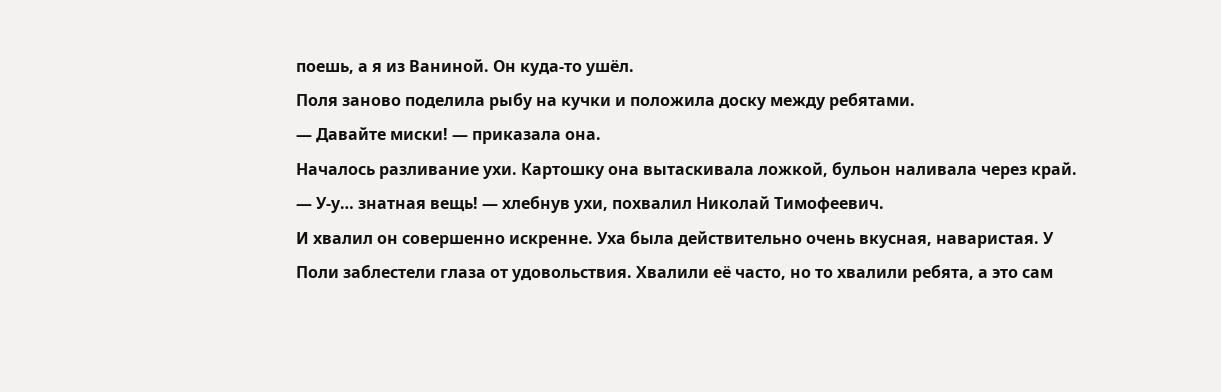поешь, а я из Ваниной. Он куда-то ушёл.
Поля заново поделила рыбу на кучки и положила доску между ребятами.
— Давайте миски! — приказала она.
Началось разливание ухи. Картошку она вытаскивала ложкой, бульон наливала через край.
— У-у… знатная вещь! — хлебнув ухи, похвалил Николай Тимофеевич.
И хвалил он совершенно искренне. Уха была действительно очень вкусная, наваристая. У Поли заблестели глаза от удовольствия. Хвалили её часто, но то хвалили ребята, а это сам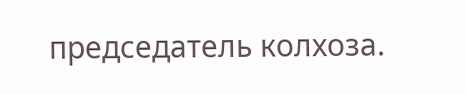председатель колхоза.